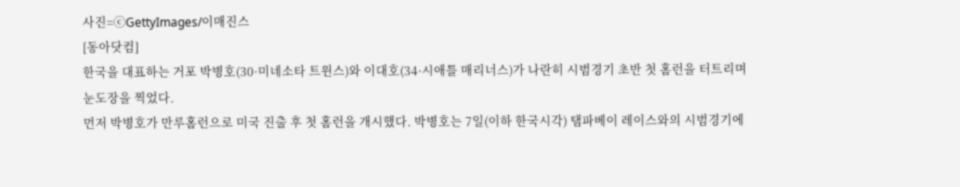사진=ⓒGettyImages/이매진스
[동아닷컴]
한국을 대표하는 거포 박병호(30·미네소타 트윈스)와 이대호(34·시애틀 매리너스)가 나란히 시범경기 초반 첫 홈런을 터트리며 눈도장을 찍었다.
먼저 박병호가 만루홈런으로 미국 진출 후 첫 홈런을 개시했다. 박병호는 7일(이하 한국시각) 탬파베이 레이스와의 시범경기에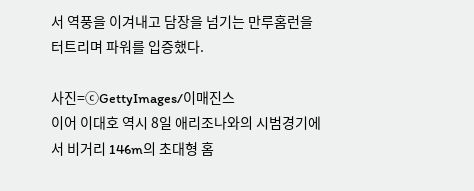서 역풍을 이겨내고 담장을 넘기는 만루홈런을 터트리며 파워를 입증했다.

사진=ⓒGettyImages/이매진스
이어 이대호 역시 8일 애리조나와의 시범경기에서 비거리 146m의 초대형 홈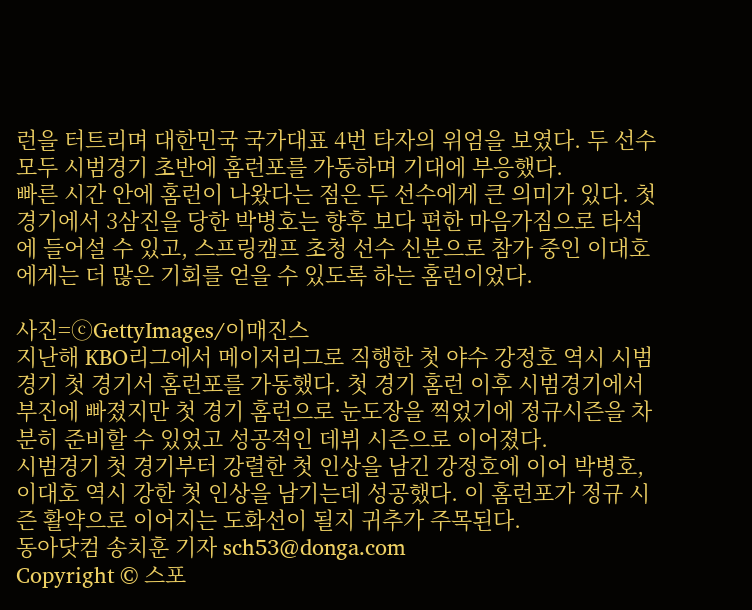런을 터트리며 대한민국 국가대표 4번 타자의 위엄을 보였다. 두 선수 모두 시범경기 초반에 홈런포를 가동하며 기대에 부응했다.
빠른 시간 안에 홈런이 나왔다는 점은 두 선수에게 큰 의미가 있다. 첫 경기에서 3삼진을 당한 박병호는 향후 보다 편한 마음가짐으로 타석에 들어설 수 있고, 스프링캠프 초청 선수 신분으로 참가 중인 이대호에게는 더 많은 기회를 얻을 수 있도록 하는 홈런이었다.

사진=ⓒGettyImages/이매진스
지난해 KBO리그에서 메이저리그로 직행한 첫 야수 강정호 역시 시범경기 첫 경기서 홈런포를 가동했다. 첫 경기 홈런 이후 시범경기에서 부진에 빠졌지만 첫 경기 홈런으로 눈도장을 찍었기에 정규시즌을 차분히 준비할 수 있었고 성공적인 데뷔 시즌으로 이어졌다.
시범경기 첫 경기부터 강렬한 첫 인상을 남긴 강정호에 이어 박병호, 이대호 역시 강한 첫 인상을 남기는데 성공했다. 이 홈런포가 정규 시즌 활약으로 이어지는 도화선이 될지 귀추가 주목된다.
동아닷컴 송치훈 기자 sch53@donga.com
Copyright © 스포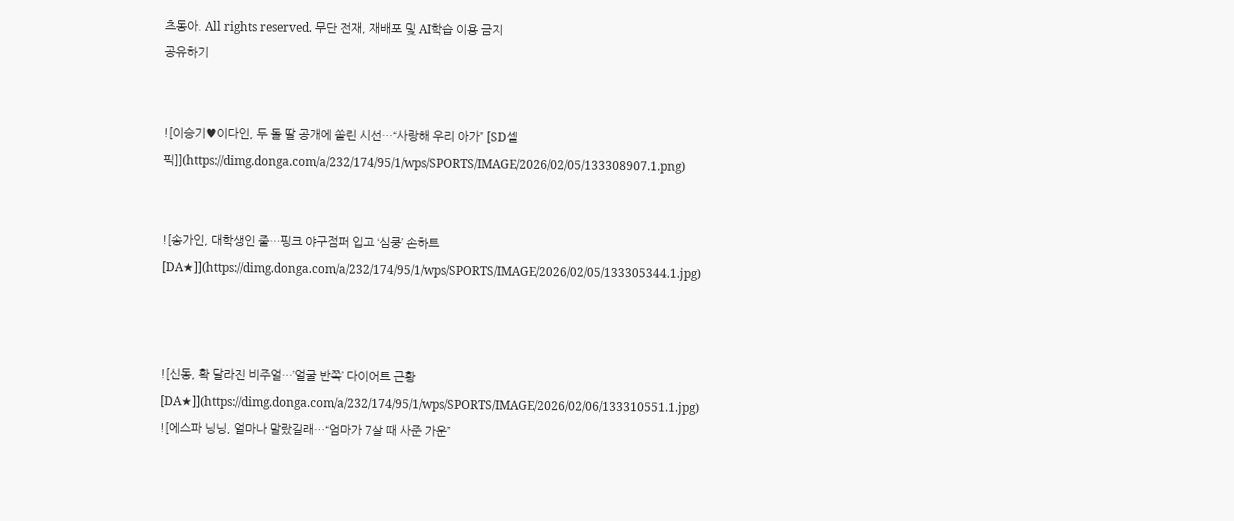츠동아. All rights reserved. 무단 전재, 재배포 및 AI학습 이용 금지
공유하기


![이승기♥이다인, 두 돌 딸 공개에 쏠린 시선…“사랑해 우리 아가” [SD셀픽]](https://dimg.donga.com/a/232/174/95/1/wps/SPORTS/IMAGE/2026/02/05/133308907.1.png)


![송가인, 대학생인 줄…핑크 야구점퍼 입고 ‘심쿵’ 손하트 [DA★]](https://dimg.donga.com/a/232/174/95/1/wps/SPORTS/IMAGE/2026/02/05/133305344.1.jpg)



![신동, 확 달라진 비주얼…’얼굴 반쪽’ 다이어트 근황 [DA★]](https://dimg.donga.com/a/232/174/95/1/wps/SPORTS/IMAGE/2026/02/06/133310551.1.jpg)
![에스파 닝닝, 얼마나 말랐길래…“엄마가 7살 때 사준 가운”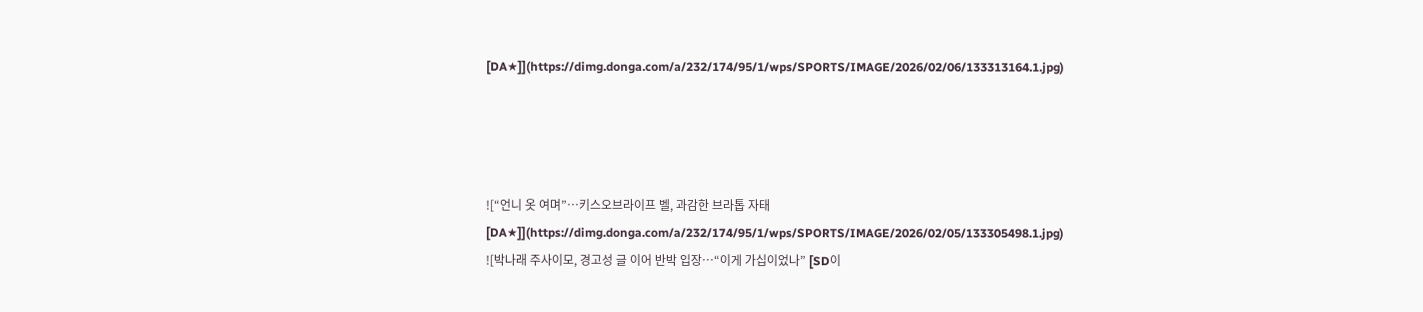[DA★]](https://dimg.donga.com/a/232/174/95/1/wps/SPORTS/IMAGE/2026/02/06/133313164.1.jpg)




![“언니 옷 여며”…키스오브라이프 벨, 과감한 브라톱 자태 [DA★]](https://dimg.donga.com/a/232/174/95/1/wps/SPORTS/IMAGE/2026/02/05/133305498.1.jpg)
![박나래 주사이모, 경고성 글 이어 반박 입장…“이게 가십이었나” [SD이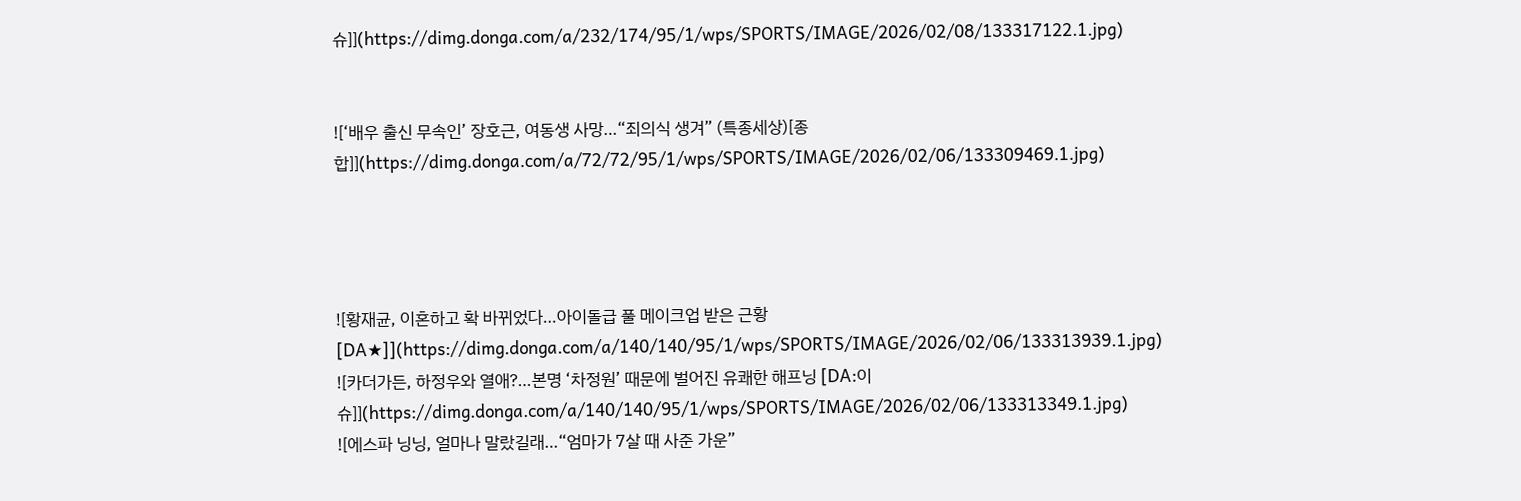슈]](https://dimg.donga.com/a/232/174/95/1/wps/SPORTS/IMAGE/2026/02/08/133317122.1.jpg)


![‘배우 출신 무속인’ 장호근, 여동생 사망…“죄의식 생겨” (특종세상)[종합]](https://dimg.donga.com/a/72/72/95/1/wps/SPORTS/IMAGE/2026/02/06/133309469.1.jpg)




![황재균, 이혼하고 확 바뀌었다…아이돌급 풀 메이크업 받은 근황 [DA★]](https://dimg.donga.com/a/140/140/95/1/wps/SPORTS/IMAGE/2026/02/06/133313939.1.jpg)
![카더가든, 하정우와 열애?…본명 ‘차정원’ 때문에 벌어진 유쾌한 해프닝 [DA:이슈]](https://dimg.donga.com/a/140/140/95/1/wps/SPORTS/IMAGE/2026/02/06/133313349.1.jpg)
![에스파 닝닝, 얼마나 말랐길래…“엄마가 7살 때 사준 가운”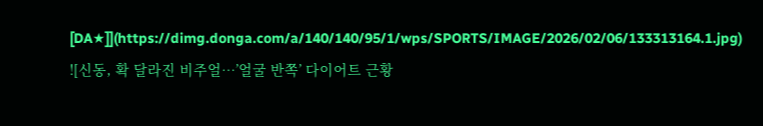[DA★]](https://dimg.donga.com/a/140/140/95/1/wps/SPORTS/IMAGE/2026/02/06/133313164.1.jpg)
![신동, 확 달라진 비주얼…’얼굴 반쪽’ 다이어트 근황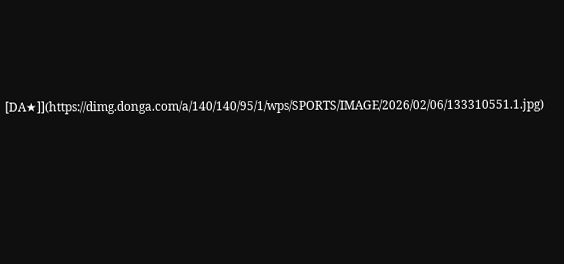[DA★]](https://dimg.donga.com/a/140/140/95/1/wps/SPORTS/IMAGE/2026/02/06/133310551.1.jpg)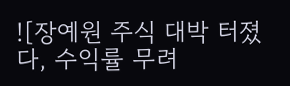![장예원 주식 대박 터졌다, 수익률 무려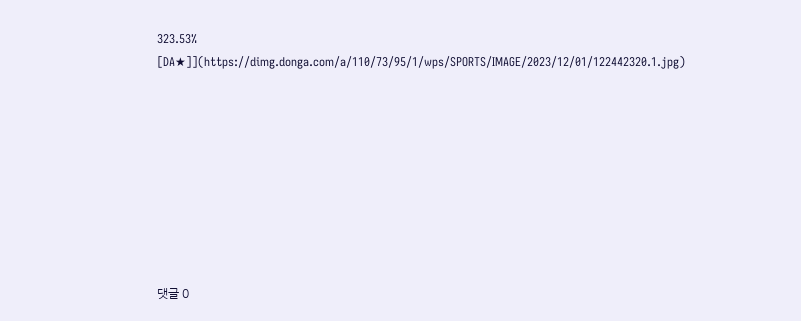323.53% [DA★]](https://dimg.donga.com/a/110/73/95/1/wps/SPORTS/IMAGE/2023/12/01/122442320.1.jpg)









댓글 0